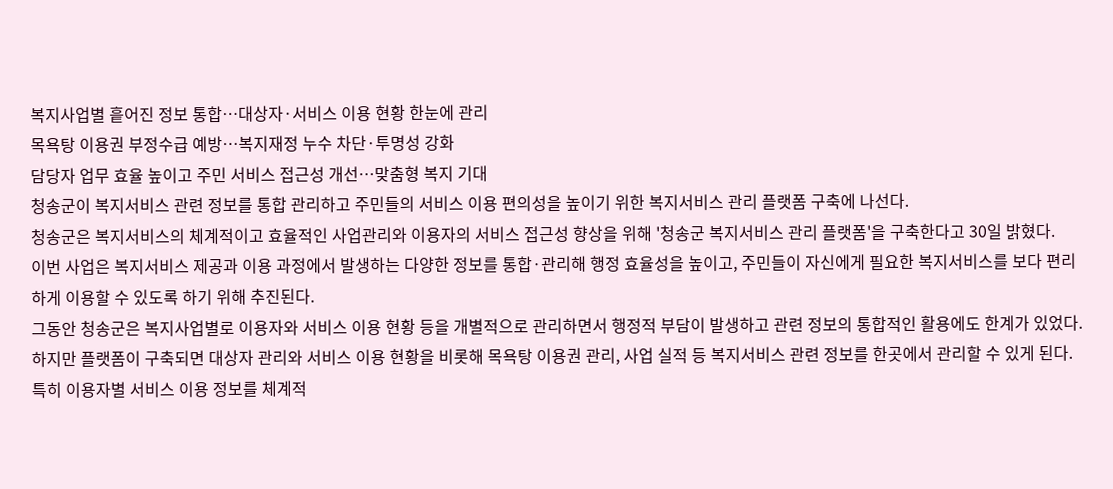복지사업별 흩어진 정보 통합…대상자·서비스 이용 현황 한눈에 관리
목욕탕 이용권 부정수급 예방…복지재정 누수 차단·투명성 강화
담당자 업무 효율 높이고 주민 서비스 접근성 개선…맞춤형 복지 기대
청송군이 복지서비스 관련 정보를 통합 관리하고 주민들의 서비스 이용 편의성을 높이기 위한 복지서비스 관리 플랫폼 구축에 나선다.
청송군은 복지서비스의 체계적이고 효율적인 사업관리와 이용자의 서비스 접근성 향상을 위해 '청송군 복지서비스 관리 플랫폼'을 구축한다고 30일 밝혔다.
이번 사업은 복지서비스 제공과 이용 과정에서 발생하는 다양한 정보를 통합·관리해 행정 효율성을 높이고, 주민들이 자신에게 필요한 복지서비스를 보다 편리하게 이용할 수 있도록 하기 위해 추진된다.
그동안 청송군은 복지사업별로 이용자와 서비스 이용 현황 등을 개별적으로 관리하면서 행정적 부담이 발생하고 관련 정보의 통합적인 활용에도 한계가 있었다.
하지만 플랫폼이 구축되면 대상자 관리와 서비스 이용 현황을 비롯해 목욕탕 이용권 관리, 사업 실적 등 복지서비스 관련 정보를 한곳에서 관리할 수 있게 된다.
특히 이용자별 서비스 이용 정보를 체계적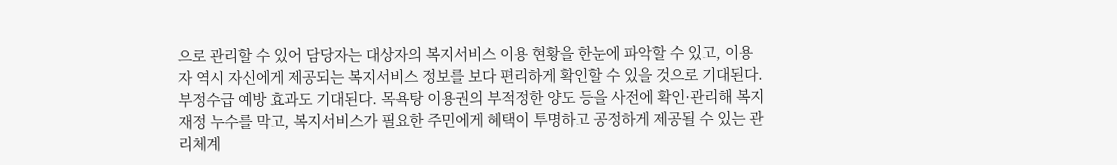으로 관리할 수 있어 담당자는 대상자의 복지서비스 이용 현황을 한눈에 파악할 수 있고, 이용자 역시 자신에게 제공되는 복지서비스 정보를 보다 편리하게 확인할 수 있을 것으로 기대된다.
부정수급 예방 효과도 기대된다. 목욕탕 이용권의 부적정한 양도 등을 사전에 확인·관리해 복지재정 누수를 막고, 복지서비스가 필요한 주민에게 혜택이 투명하고 공정하게 제공될 수 있는 관리체계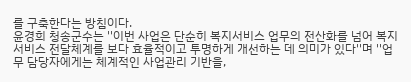를 구축한다는 방침이다.
윤경희 청송군수는 ''이번 사업은 단순히 복지서비스 업무의 전산화를 넘어 복지서비스 전달체계를 보다 효율적이고 투명하게 개선하는 데 의미가 있다''며 ''업무 담당자에게는 체계적인 사업관리 기반을,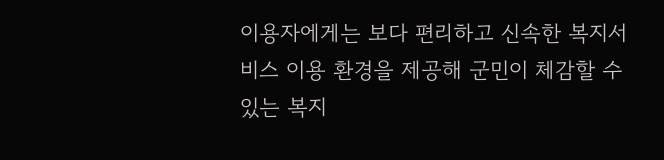이용자에게는 보다 편리하고 신속한 복지서비스 이용 환경을 제공해 군민이 체감할 수 있는 복지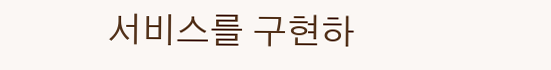서비스를 구현하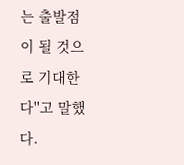는 출발점이 될 것으로 기대한다''고 말했다.